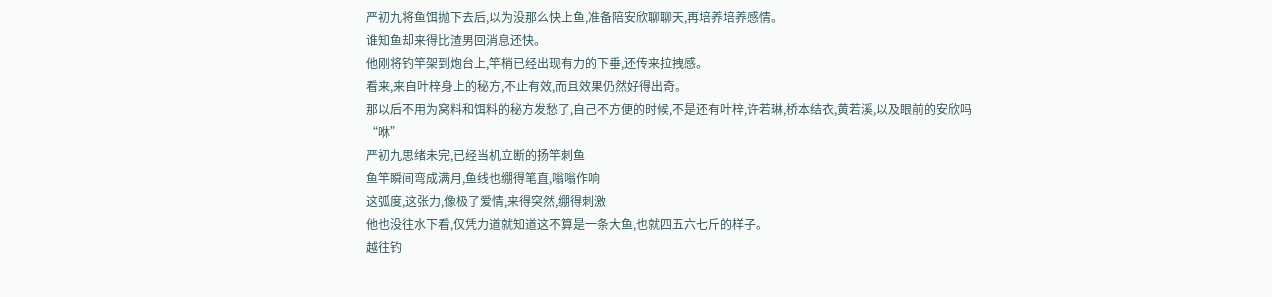严初九将鱼饵抛下去后,以为没那么快上鱼,准备陪安欣聊聊天,再培养培养感情。
谁知鱼却来得比渣男回消息还快。
他刚将钓竿架到炮台上,竿梢已经出现有力的下垂,还传来拉拽感。
看来,来自叶梓身上的秘方,不止有效,而且效果仍然好得出奇。
那以后不用为窝料和饵料的秘方发愁了,自己不方便的时候,不是还有叶梓,许若琳,桥本结衣,黄若溪,以及眼前的安欣吗
“咻”
严初九思绪未完,已经当机立断的扬竿刺鱼
鱼竿瞬间弯成满月,鱼线也绷得笔直,嗡嗡作响
这弧度,这张力,像极了爱情,来得突然,绷得刺激
他也没往水下看,仅凭力道就知道这不算是一条大鱼,也就四五六七斤的样子。
越往钓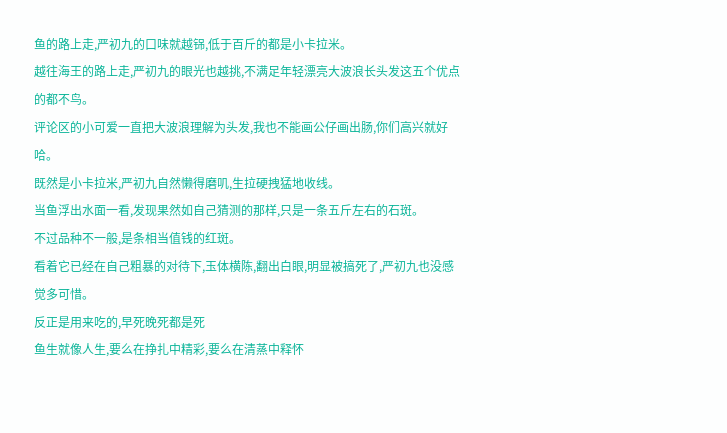鱼的路上走,严初九的口味就越铞,低于百斤的都是小卡拉米。
越往海王的路上走,严初九的眼光也越挑,不满足年轻漂亮大波浪长头发这五个优点的都不鸟。
评论区的小可爱一直把大波浪理解为头发,我也不能画公仔画出肠,你们高兴就好哈。
既然是小卡拉米,严初九自然懒得磨叽,生拉硬拽猛地收线。
当鱼浮出水面一看,发现果然如自己猜测的那样,只是一条五斤左右的石斑。
不过品种不一般,是条相当值钱的红斑。
看着它已经在自己粗暴的对待下,玉体横陈,翻出白眼,明显被搞死了,严初九也没感觉多可惜。
反正是用来吃的,早死晚死都是死
鱼生就像人生,要么在挣扎中精彩,要么在清蒸中释怀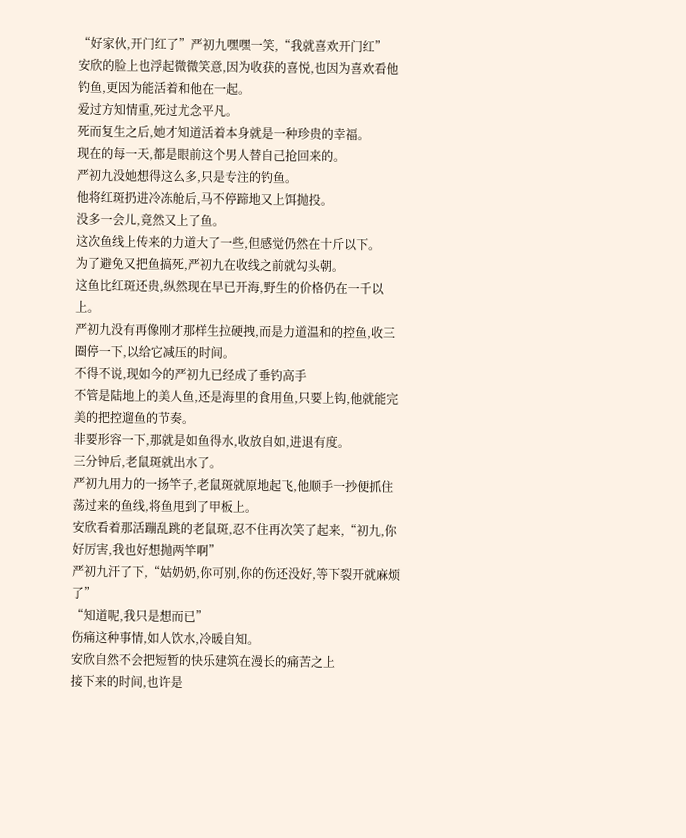“好家伙,开门红了”严初九嘿嘿一笑,“我就喜欢开门红”
安欣的脸上也浮起微微笑意,因为收获的喜悦,也因为喜欢看他钓鱼,更因为能活着和他在一起。
爱过方知情重,死过尤念平凡。
死而复生之后,她才知道活着本身就是一种珍贵的幸福。
现在的每一天,都是眼前这个男人替自己抢回来的。
严初九没她想得这么多,只是专注的钓鱼。
他将红斑扔进冷冻舱后,马不停蹄地又上饵抛投。
没多一会儿,竟然又上了鱼。
这次鱼线上传来的力道大了一些,但感觉仍然在十斤以下。
为了避免又把鱼搞死,严初九在收线之前就勾头朝。
这鱼比红斑还贵,纵然现在早已开海,野生的价格仍在一千以上。
严初九没有再像刚才那样生拉硬拽,而是力道温和的控鱼,收三圈停一下,以给它减压的时间。
不得不说,现如今的严初九已经成了垂钓高手
不管是陆地上的美人鱼,还是海里的食用鱼,只要上钩,他就能完美的把控遛鱼的节奏。
非要形容一下,那就是如鱼得水,收放自如,进退有度。
三分钟后,老鼠斑就出水了。
严初九用力的一扬竿子,老鼠斑就原地起飞,他顺手一抄便抓住荡过来的鱼线,将鱼甩到了甲板上。
安欣看着那活蹦乱跳的老鼠斑,忍不住再次笑了起来,“初九,你好厉害,我也好想抛两竿啊”
严初九汗了下,“姑奶奶,你可别,你的伤还没好,等下裂开就麻烦了”
“知道呢,我只是想而已”
伤痛这种事情,如人饮水,冷暖自知。
安欣自然不会把短暂的快乐建筑在漫长的痛苦之上
接下来的时间,也许是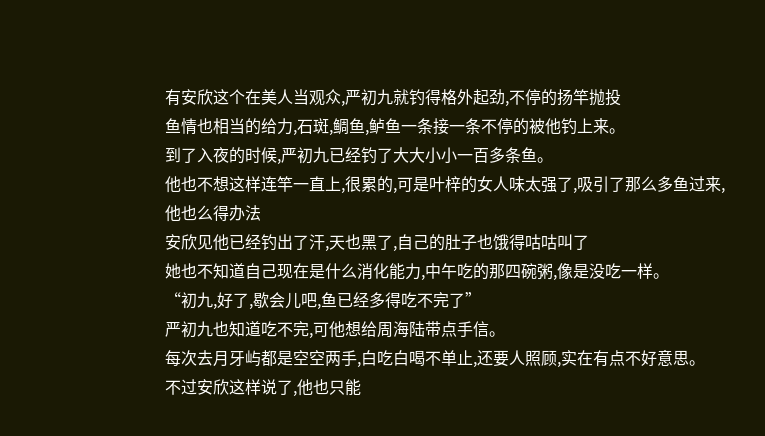有安欣这个在美人当观众,严初九就钓得格外起劲,不停的扬竿抛投
鱼情也相当的给力,石斑,鲷鱼,鲈鱼一条接一条不停的被他钓上来。
到了入夜的时候,严初九已经钓了大大小小一百多条鱼。
他也不想这样连竿一直上,很累的,可是叶梓的女人味太强了,吸引了那么多鱼过来,他也么得办法
安欣见他已经钓出了汗,天也黑了,自己的肚子也饿得咕咕叫了
她也不知道自己现在是什么消化能力,中午吃的那四碗粥,像是没吃一样。
“初九,好了,歇会儿吧,鱼已经多得吃不完了”
严初九也知道吃不完,可他想给周海陆带点手信。
每次去月牙屿都是空空两手,白吃白喝不单止,还要人照顾,实在有点不好意思。
不过安欣这样说了,他也只能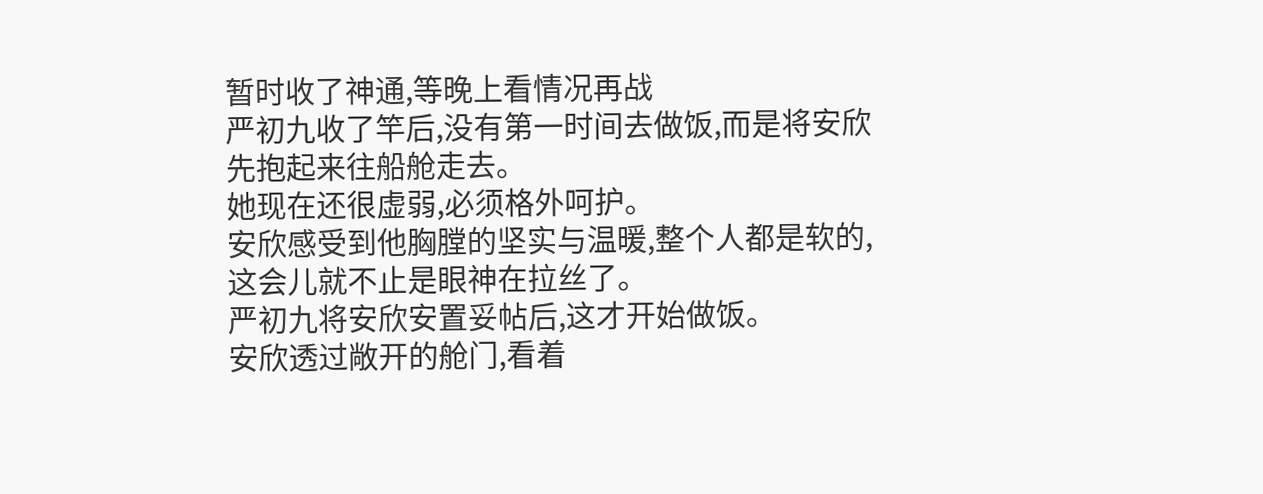暂时收了神通,等晚上看情况再战
严初九收了竿后,没有第一时间去做饭,而是将安欣先抱起来往船舱走去。
她现在还很虚弱,必须格外呵护。
安欣感受到他胸膛的坚实与温暖,整个人都是软的,这会儿就不止是眼神在拉丝了。
严初九将安欣安置妥帖后,这才开始做饭。
安欣透过敞开的舱门,看着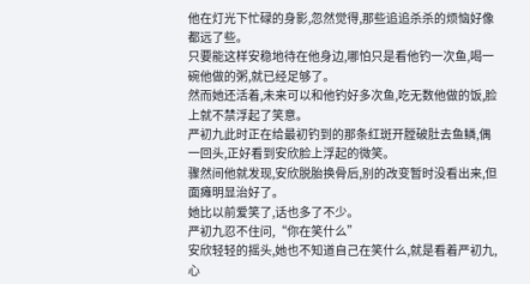他在灯光下忙碌的身影,忽然觉得,那些追追杀杀的烦恼好像都远了些。
只要能这样安稳地待在他身边,哪怕只是看他钓一次鱼,喝一碗他做的粥,就已经足够了。
然而她还活着,未来可以和他钓好多次鱼,吃无数他做的饭,脸上就不禁浮起了笑意。
严初九此时正在给最初钓到的那条红斑开膛破肚去鱼鳞,偶一回头,正好看到安欣脸上浮起的微笑。
骤然间他就发现,安欣脱胎换骨后,别的改变暂时没看出来,但面瘫明显治好了。
她比以前爱笑了,话也多了不少。
严初九忍不住问,“你在笑什么”
安欣轻轻的摇头,她也不知道自己在笑什么,就是看着严初九,心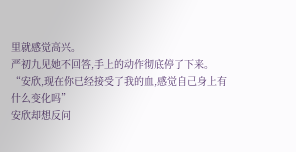里就感觉高兴。
严初九见她不回答,手上的动作彻底停了下来。
“安欣,现在你已经接受了我的血,感觉自己身上有什么变化吗”
安欣却想反问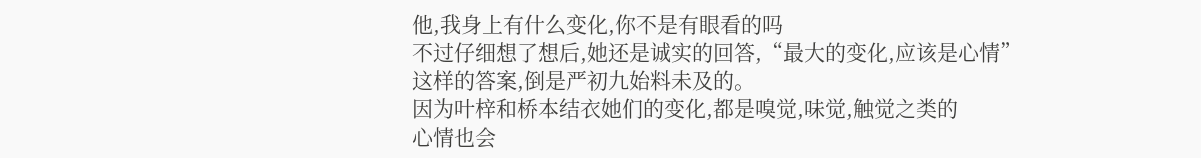他,我身上有什么变化,你不是有眼看的吗
不过仔细想了想后,她还是诚实的回答,“最大的变化,应该是心情”
这样的答案,倒是严初九始料未及的。
因为叶梓和桥本结衣她们的变化,都是嗅觉,味觉,触觉之类的
心情也会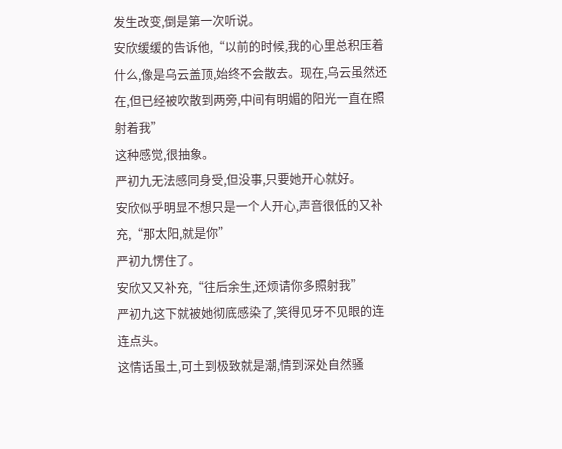发生改变,倒是第一次听说。
安欣缓缓的告诉他,“以前的时候,我的心里总积压着什么,像是乌云盖顶,始终不会散去。现在,乌云虽然还在,但已经被吹散到两旁,中间有明媚的阳光一直在照射着我”
这种感觉,很抽象。
严初九无法感同身受,但没事,只要她开心就好。
安欣似乎明显不想只是一个人开心,声音很低的又补充,“那太阳,就是你”
严初九愣住了。
安欣又又补充,“往后余生,还烦请你多照射我”
严初九这下就被她彻底感染了,笑得见牙不见眼的连连点头。
这情话虽土,可土到极致就是潮,情到深处自然骚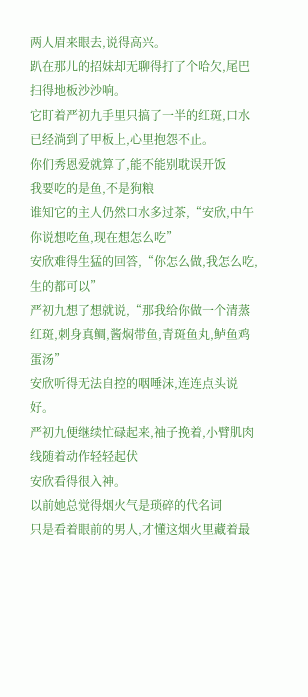两人眉来眼去,说得高兴。
趴在那儿的招妹却无聊得打了个哈欠,尾巴扫得地板沙沙响。
它盯着严初九手里只搞了一半的红斑,口水已经淌到了甲板上,心里抱怨不止。
你们秀恩爱就算了,能不能别耽误开饭
我要吃的是鱼,不是狗粮
谁知它的主人仍然口水多过茶,“安欣,中午你说想吃鱼,现在想怎么吃”
安欣难得生猛的回答,“你怎么做,我怎么吃,生的都可以”
严初九想了想就说,“那我给你做一个清蒸红斑,刺身真鲷,酱焖带鱼,青斑鱼丸,鲈鱼鸡蛋汤”
安欣听得无法自控的咽唾沫,连连点头说好。
严初九便继续忙碌起来,袖子挽着,小臂肌肉线随着动作轻轻起伏
安欣看得很入神。
以前她总觉得烟火气是琐碎的代名词
只是看着眼前的男人,才懂这烟火里藏着最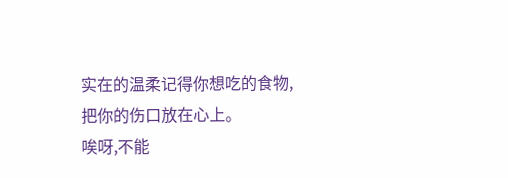实在的温柔记得你想吃的食物,把你的伤口放在心上。
唉呀,不能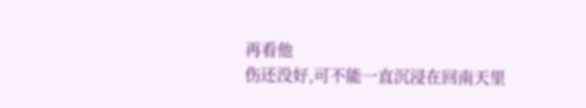再看他
伤还没好,可不能一直沉浸在回南天里